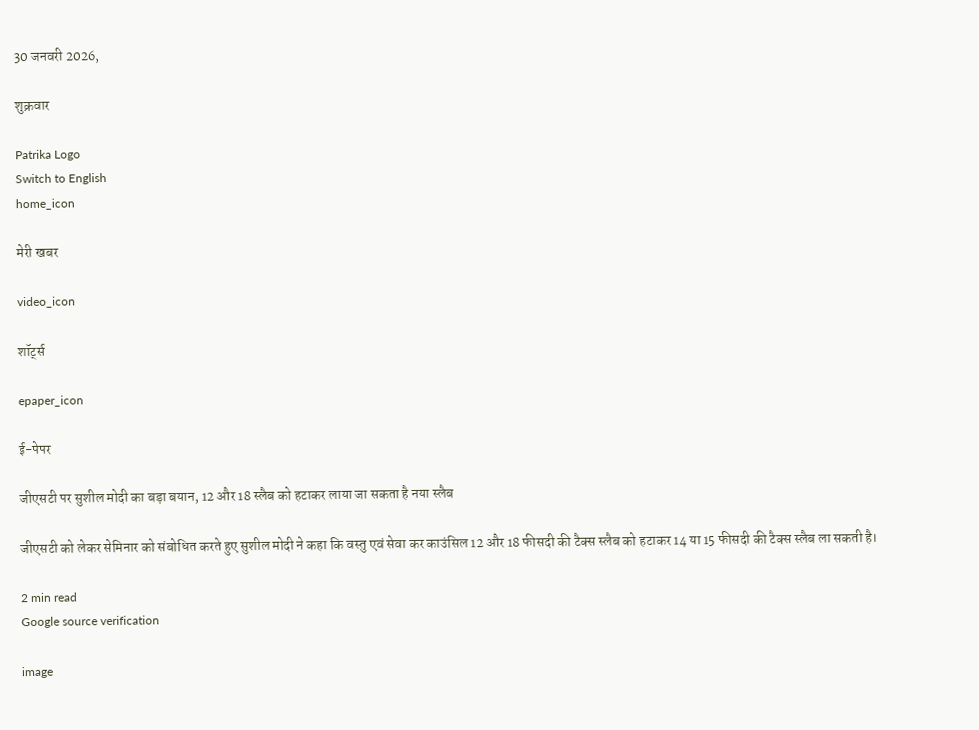30 जनवरी 2026,

शुक्रवार

Patrika Logo
Switch to English
home_icon

मेरी खबर

video_icon

शॉर्ट्स

epaper_icon

ई-पेपर

जीएसटी पर सुशील मोदी का बड़ा बयान, 12 और 18 स्लैब को हटाकर लाया जा सकता है नया स्लैब

जीएसटी को लेकर सेमिनार को संबोधित करते हुए सुशील मोदी ने कहा कि वस्तु एवं सेवा कर काउंसिल 12 और 18 फीसदी की टैक्स स्लैब को हटाकर 14 या 15 फीसदी की टैक्स स्लैब ला सकती है।

2 min read
Google source verification

image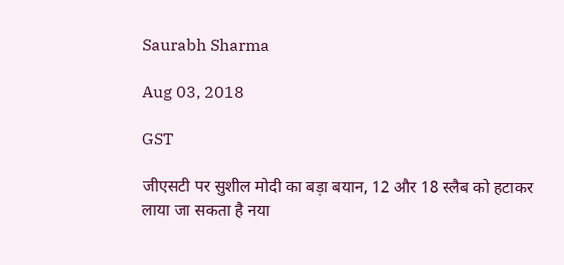Saurabh Sharma

Aug 03, 2018

GST

जीएसटी पर सुशील मोदी का बड़ा बयान, 12 और 18 स्लैब को हटाकर लाया जा सकता है नया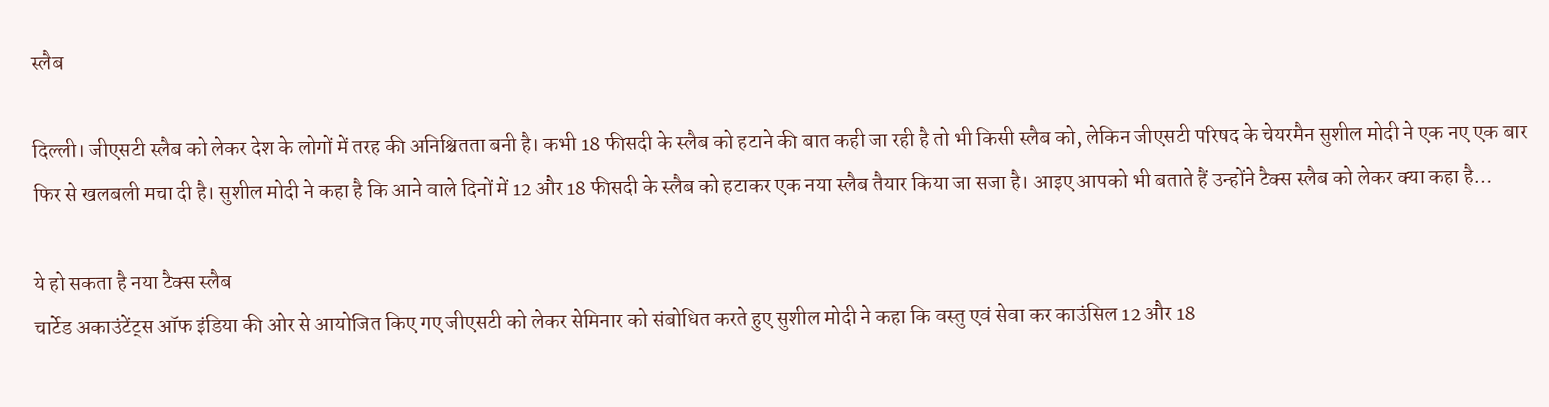स्लैब

दिल्ली। जीएसटी स्लैब को लेकर देश के लोगों में तरह की अनिश्चितता बनी है। कभी 18 फीसदी के स्लैब को हटाने की बात कही जा रही है तो भी किसी स्लैब को, लेकिन जीएसटी परिषद के चेयरमैन सुशील मोदी ने एक नए एक बार फिर से खलबली मचा दी है। सुशील मोदी ने कहा है कि आने वाले दिनों में 12 और 18 फीसदी के स्लैब को हटाकर एक नया स्लैब तैयार किया जा सजा है। आइए आपको भी बताते हैं उन्होंने टैक्स स्लैब को लेकर क्या कहा है…

ये हो सकता है नया टैक्स स्लैब
चार्टेड अकाउंटेंट्स ऑफ इंडिया की ओर से आयोजित किए गए जीएसटी को लेकर सेमिनार को संबोधित करते हुए सुशील मोदी ने कहा कि वस्तु एवं सेवा कर काउंसिल 12 और 18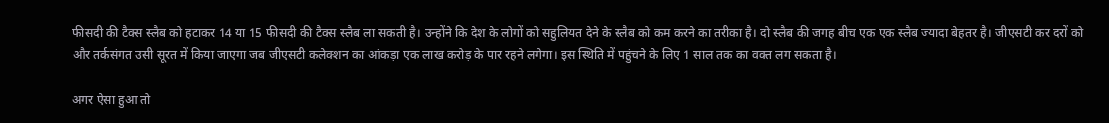फीसदी की टैक्स स्लैब को हटाकर 14 या 15 फीसदी की टैक्स स्लैब ला सकती है। उन्होंने कि देश के लोगों को सहुलियत देने के स्लैब को कम करने का तरीका है। दो स्लैब की जगह बीच एक एक स्लैब ज्यादा बेहतर है। जीएसटी कर दरों को और तर्कसंगत उसी सूरत में किया जाएगा जब जीएसटी कलेक्शन का आंकड़ा एक लाख करोड़ के पार रहने लगेगा। इस स्थिति में पहुंचने के लिए 1 साल तक का वक्त लग सकता है।

अगर ऐसा हुआ तो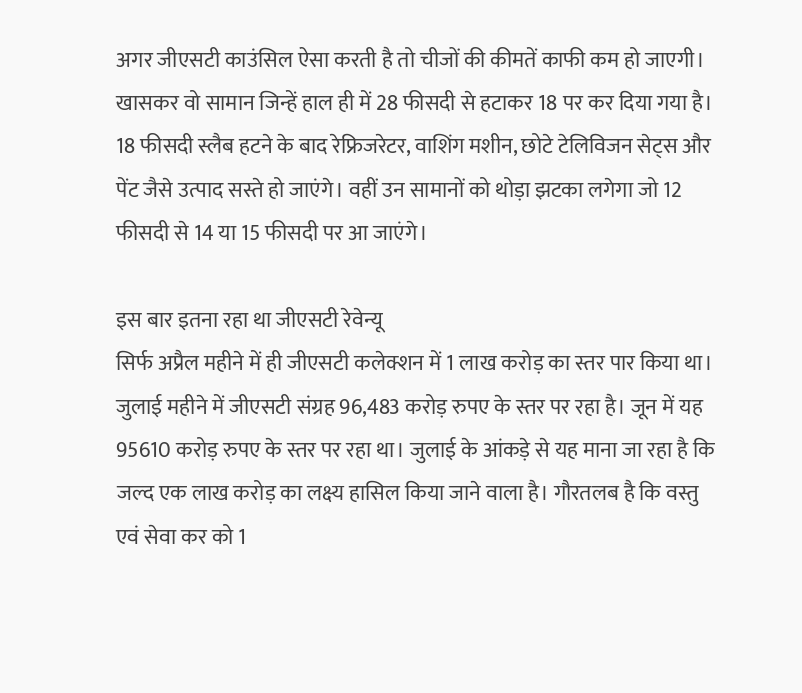अगर जीएसटी काउंसिल ऐसा करती है तो चीजों की कीमतें काफी कम हो जाएगी। खासकर वो सामान जिन्हें हाल ही में 28 फीसदी से हटाकर 18 पर कर दिया गया है। 18 फीसदी स्लैब हटने के बाद रेफ्रिजरेटर, वाशिंग मशीन, छोटे टेलिविजन सेट्स और पेंट जैसे उत्पाद सस्ते हो जाएंगे। वहीं उन सामानों को थोड़ा झटका लगेगा जो 12 फीसदी से 14 या 15 फीसदी पर आ जाएंगे।

इस बार इतना रहा था जीएसटी रेवेन्यू
सिर्फ अप्रैल महीने में ही जीएसटी कलेक्शन में 1 लाख करोड़ का स्तर पार किया था। जुलाई महीने में जीएसटी संग्रह 96,483 करोड़ रुपए के स्तर पर रहा है। जून में यह 95610 करोड़ रुपए के स्तर पर रहा था। जुलाई के आंकड़े से यह माना जा रहा है कि जल्द एक लाख करोड़ का लक्ष्य हासिल किया जाने वाला है। गौरतलब है कि वस्तु एवं सेवा कर को 1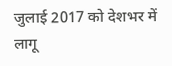जुलाई 2017 को देशभर में लागू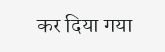कर दिया गया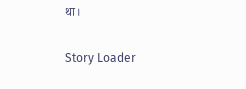था।

Story Loader